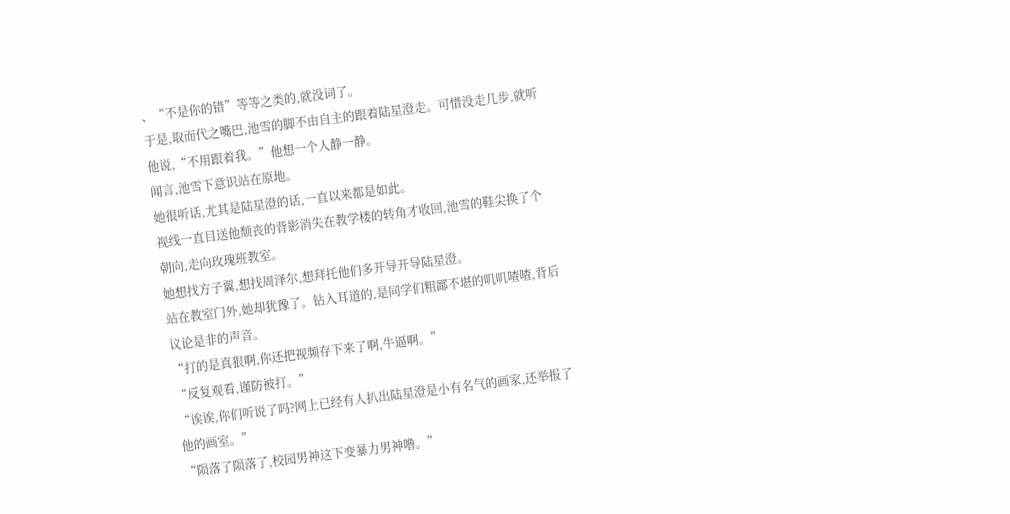、“不是你的错”等等之类的,就没词了。
于是,取而代之嘴巴,池雪的脚不由自主的跟着陆星澄走。可惜没走几步,就听他说,“不用跟着我。”他想一个人静一静。
闻言,池雪下意识站在原地。
她很听话,尤其是陆星澄的话,一直以来都是如此。
视线一直目送他颓丧的背影消失在教学楼的转角才收回,池雪的鞋尖换了个朝向,走向玫瑰班教室。
她想找方子翼,想找周泽尔,想拜托他们多开导开导陆星澄。
站在教室门外,她却犹豫了。钻入耳道的,是同学们粗鄙不堪的叽叽喳喳,背后议论是非的声音。
“打的是真狠啊,你还把视频存下来了啊,牛逼啊。”
“反复观看,谨防被打。”
“诶诶,你们听说了吗?网上已经有人扒出陆星澄是小有名气的画家,还举报了他的画室。”
“陨落了陨落了,校园男神这下变暴力男神噜。”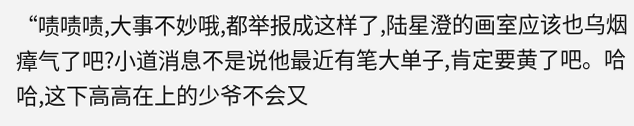“啧啧啧,大事不妙哦,都举报成这样了,陆星澄的画室应该也乌烟瘴气了吧?小道消息不是说他最近有笔大单子,肯定要黄了吧。哈哈,这下高高在上的少爷不会又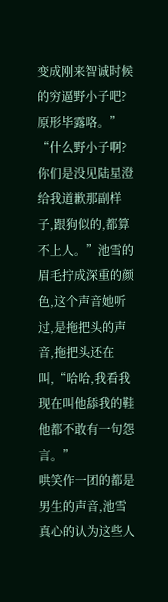变成刚来智诚时候的穷逼野小子吧?原形毕露咯。”
“什么野小子啊?你们是没见陆星澄给我道歉那副样子,跟狗似的,都算不上人。”池雪的眉毛拧成深重的颜色,这个声音她听过,是拖把头的声音,拖把头还在叫,“哈哈,我看我现在叫他舔我的鞋他都不敢有一句怨言。”
哄笑作一团的都是男生的声音,池雪真心的认为这些人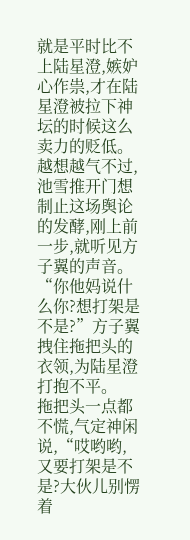就是平时比不上陆星澄,嫉妒心作祟,才在陆星澄被拉下神坛的时候这么卖力的贬低。
越想越气不过,池雪推开门想制止这场舆论的发酵,刚上前一步,就听见方子翼的声音。
“你他妈说什么你?想打架是不是?”方子翼拽住拖把头的衣领,为陆星澄打抱不平。
拖把头一点都不慌,气定神闲说,“哎哟哟,又要打架是不是?大伙儿别愣着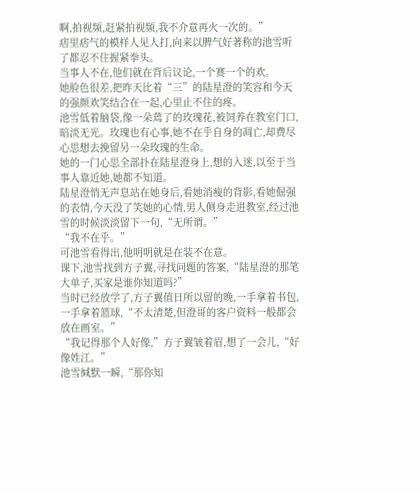啊,拍视频,赶紧拍视频,我不介意再火一次的。”
痞里痞气的模样人见人打,向来以脾气好著称的池雪听了都忍不住握紧拳头。
当事人不在,他们就在背后议论,一个赛一个的欢。
她脸色很差,把昨天比着“三”的陆星澄的笑容和今天的强颜欢笑结合在一起,心里止不住的疼。
池雪低着脑袋,像一朵蔫了的玫瑰花,被饲养在教室门口,暗淡无光。玫瑰也有心事,她不在乎自身的凋亡,却费尽心思想去挽留另一朵玫瑰的生命。
她的一门心思全部扑在陆星澄身上,想的入迷,以至于当事人靠近她,她都不知道。
陆星澄悄无声息站在她身后,看她消瘦的背影,看她倔强的表情,今天没了笑她的心情,男人侧身走进教室,经过池雪的时候淡淡留下一句,“无所谓。”
“我不在乎。”
可池雪看得出,他明明就是在装不在意。
课下,池雪找到方子翼,寻找问题的答案,“陆星澄的那笔大单子,买家是谁你知道吗?”
当时已经放学了,方子翼值日所以留的晚,一手拿着书包,一手拿着篮球,“不太清楚,但澄哥的客户资料一般都会放在画室。”
“我记得那个人好像,”方子翼皱着眉,想了一会儿,“好像姓江。”
池雪缄默一瞬,“那你知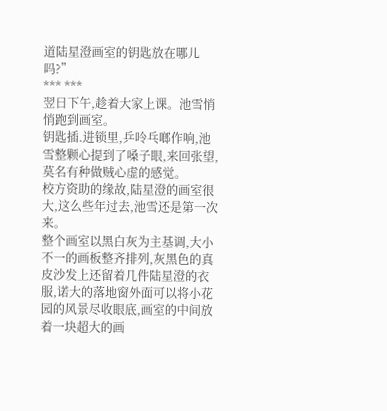道陆星澄画室的钥匙放在哪儿吗?”
*** ***
翌日下午,趁着大家上课。池雪悄悄跑到画室。
钥匙插.进锁里,乒呤乓啷作响,池雪整颗心提到了嗓子眼,来回张望,莫名有种做贼心虚的感觉。
校方资助的缘故,陆星澄的画室很大,这么些年过去,池雪还是第一次来。
整个画室以黑白灰为主基调,大小不一的画板整齐排列,灰黑色的真皮沙发上还留着几件陆星澄的衣服,诺大的落地窗外面可以将小花园的风景尽收眼底,画室的中间放着一块超大的画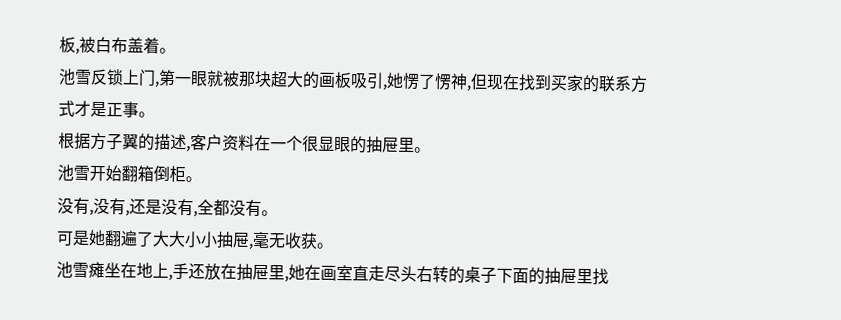板,被白布盖着。
池雪反锁上门,第一眼就被那块超大的画板吸引,她愣了愣神,但现在找到买家的联系方式才是正事。
根据方子翼的描述,客户资料在一个很显眼的抽屉里。
池雪开始翻箱倒柜。
没有,没有,还是没有,全都没有。
可是她翻遍了大大小小抽屉,毫无收获。
池雪瘫坐在地上,手还放在抽屉里,她在画室直走尽头右转的桌子下面的抽屉里找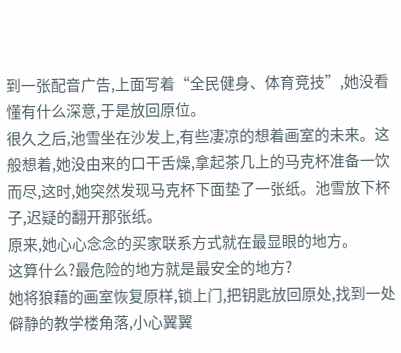到一张配音广告,上面写着“全民健身、体育竞技”,她没看懂有什么深意,于是放回原位。
很久之后,池雪坐在沙发上,有些凄凉的想着画室的未来。这般想着,她没由来的口干舌燥,拿起茶几上的马克杯准备一饮而尽,这时,她突然发现马克杯下面垫了一张纸。池雪放下杯子,迟疑的翻开那张纸。
原来,她心心念念的买家联系方式就在最显眼的地方。
这算什么?最危险的地方就是最安全的地方?
她将狼藉的画室恢复原样,锁上门,把钥匙放回原处,找到一处僻静的教学楼角落,小心翼翼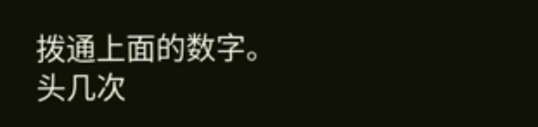拨通上面的数字。
头几次